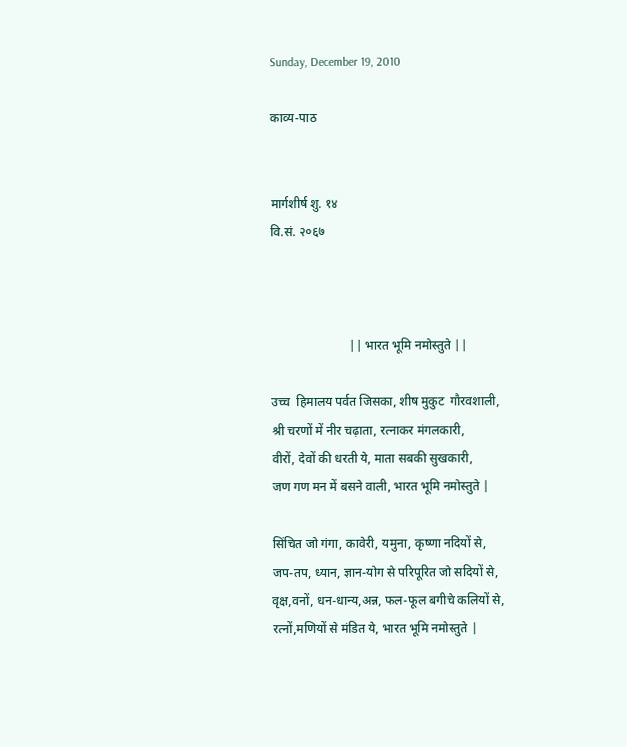Sunday, December 19, 2010

काव्य-पाठ


मार्गशीर्ष शु. १४
वि.सं. २०६७



                         || भारत भूमि नमोस्तुते ||

उच्च  हिमालय पर्वत जिसका, शीष मुकुट  गौरवशाली,
श्री चरणों में नीर चढ़ाता, रत्नाकर मंगलकारी,
वीरों, देवों की धरती ये, माता सबकी सुखकारी,
जण गण मन में बसने वाली, भारत भूमि नमोस्तुते |

सिंचित जो गंगा, कावेरी, यमुना, कृष्णा नदियों से,
जप-तप, ध्यान, ज्ञान-योग से परिपूरित जो सदियों से,
वृक्ष,वनों, धन-धान्य,अन्न, फल-फूल बगीचे कलियों से,
रत्नों,मणियों से मंडित ये, भारत भूमि नमोस्तुते |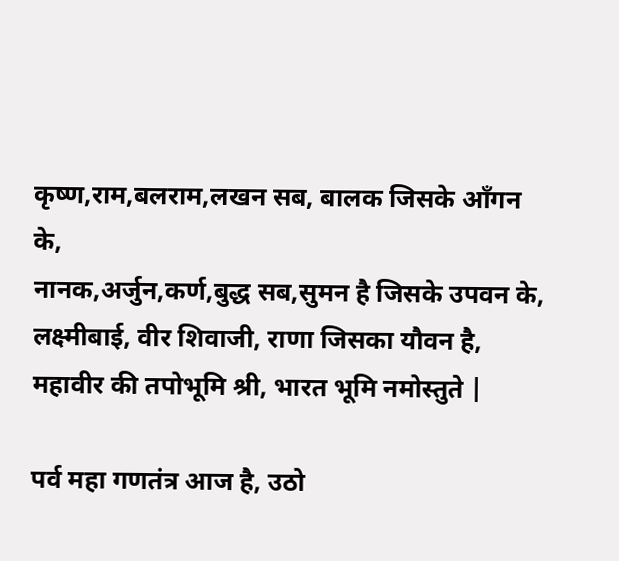कृष्ण,राम,बलराम,लखन सब, बालक जिसके आँगन के,
नानक,अर्जुन,कर्ण,बुद्ध सब,सुमन है जिसके उपवन के,
लक्ष्मीबाई, वीर शिवाजी, राणा जिसका यौवन है,
महावीर की तपोभूमि श्री, भारत भूमि नमोस्तुते |

पर्व महा गणतंत्र आज है, उठो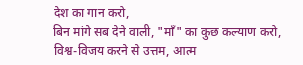देश का गान करो,
बिन मांगे सब देने वाली, "माँ" का कुछ कल्याण करो,
विश्व-विजय करने से उत्तम, आत्म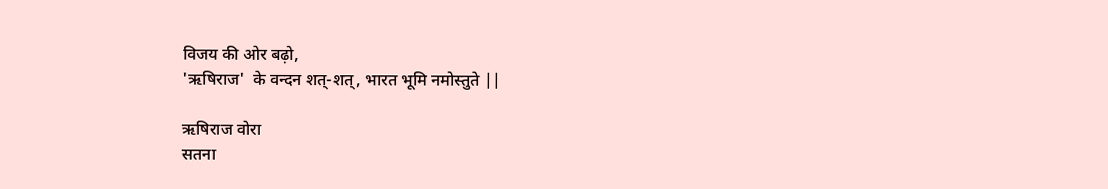विजय की ओर बढ़ो,
'ऋषिराज'  के वन्दन शत्-शत्, भारत भूमि नमोस्तुते ||

ऋषिराज वोरा
सतना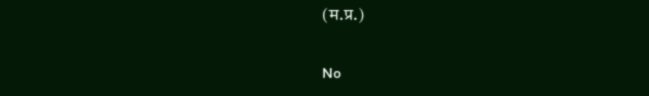(म.प्र.)

No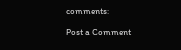comments:

Post a Comment